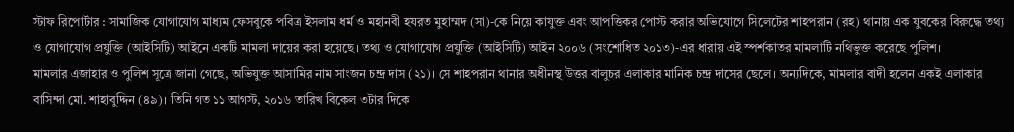স্টাফ রিপোর্টার : সামাজিক যোগাযোগ মাধ্যম ফেসবুকে পবিত্র ইসলাম ধর্ম ও মহানবী হযরত মুহাম্মদ (সা)-কে নিয়ে কাযুক্ত এবং আপত্তিকর পোস্ট করার অভিযোগে সিলেটের শাহপরান (রহ) থানায় এক যুবকের বিরুদ্ধে তথ্য ও যোগাযোগ প্রযুক্তি (আইসিটি) আইনে একটি মামলা দায়ের করা হয়েছে। তথ্য ও যোগাযোগ প্রযুক্তি (আইসিটি) আইন ২০০৬ (সংশোধিত ২০১৩)-এর ধারায় এই স্পর্শকাতর মামলাটি নথিভুক্ত করেছে পুলিশ।
মামলার এজাহার ও পুলিশ সূত্রে জানা গেছে, অভিযুক্ত আসামির নাম সাংজন চন্দ্র দাস (২১)। সে শাহপরান থানার অধীনস্থ উত্তর বালুচর এলাকার মানিক চন্দ্র দাসের ছেলে। অন্যদিকে, মামলার বাদী হলেন একই এলাকার বাসিন্দা মো. শাহাবুদ্দিন (৪৯)। তিনি গত ১১ আগস্ট, ২০১৬ তারিখ বিকেল ৩টার দিকে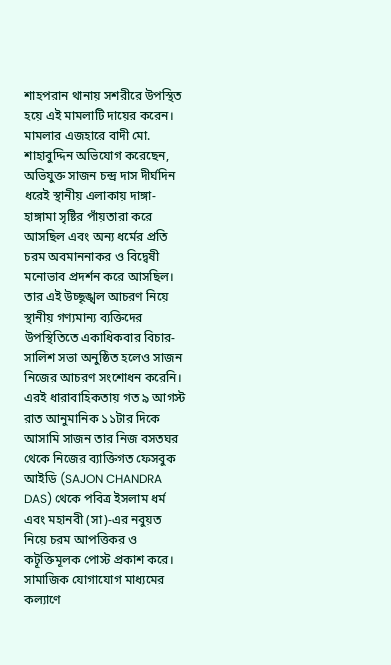শাহপরান থানায় সশরীরে উপস্থিত হয়ে এই মামলাটি দায়ের করেন।
মামলার এজহারে বাদী মো. শাহাবুদ্দিন অভিযোগ করেছেন, অভিযুক্ত সাজন চন্দ্র দাস দীর্ঘদিন ধরেই স্থানীয় এলাকায় দাঙ্গা-হাঙ্গামা সৃষ্টির পাঁয়তারা করে আসছিল এবং অন্য ধর্মের প্রতি চরম অবমাননাকর ও বিদ্বেষী মনোভাব প্রদর্শন করে আসছিল। তার এই উচ্ছৃঙ্খল আচরণ নিয়ে স্থানীয় গণ্যমান্য ব্যক্তিদের উপস্থিতিতে একাধিকবার বিচার-সালিশ সভা অনুষ্ঠিত হলেও সাজন নিজের আচরণ সংশোধন করেনি।
এরই ধারাবাহিকতায় গত ৯ আগস্ট রাত আনুমানিক ১১টার দিকে আসামি সাজন তার নিজ বসতঘর থেকে নিজের ব্যাক্তিগত ফেসবুক আইডি (SAJON CHANDRA DAS) থেকে পবিত্র ইসলাম ধর্ম এবং মহানবী (সা)-এর নবুয়ত নিয়ে চরম আপত্তিকর ও কটূক্তিমূলক পোস্ট প্রকাশ করে। সামাজিক যোগাযোগ মাধ্যমের কল্যাণে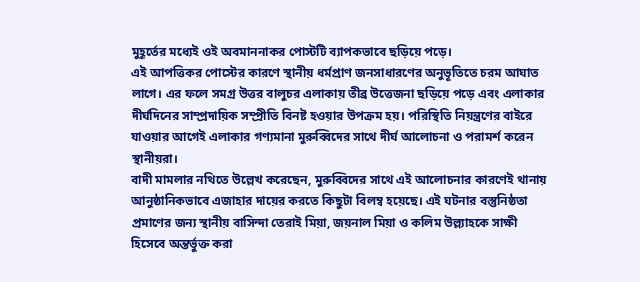মুহূর্তের মধ্যেই ওই অবমাননাকর পোস্টটি ব্যাপকভাবে ছড়িয়ে পড়ে।
এই আপত্তিকর পোস্টের কারণে স্থানীয় ধর্মপ্রাণ জনসাধারণের অনুভূতিতে চরম আঘাত লাগে। এর ফলে সমগ্র উত্তর বালুচর এলাকায় তীব্র উত্তেজনা ছড়িয়ে পড়ে এবং এলাকার দীর্ঘদিনের সাম্প্রদায়িক সম্প্রীতি বিনষ্ট হওয়ার উপক্রম হয়। পরিস্থিতি নিয়ন্ত্রণের বাইরে যাওয়ার আগেই এলাকার গণ্যমানা মুরুব্বিদের সাথে দীর্ঘ আলোচনা ও পরামর্শ করেন স্থানীয়রা।
বাদী মামলার নথিতে উল্লেখ করেছেন, মুরুব্বিদের সাথে এই আলোচনার কারণেই থানায় আনুষ্ঠানিকভাবে এজাহার দায়ের করতে কিছুটা বিলম্ব হয়েছে। এই ঘটনার বস্তুনিষ্ঠতা প্রমাণের জন্য স্থানীয় বাসিন্দা তেরাই মিয়া, জয়নাল মিয়া ও কলিম উল্ল্যাহকে সাক্ষী হিসেবে অন্তর্ভুক্ত করা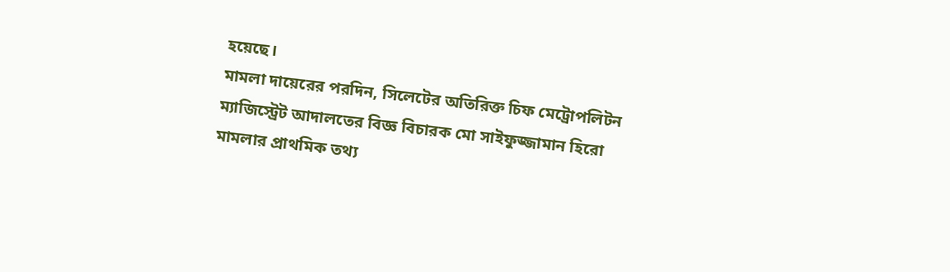হয়েছে।
মামলা দায়েরের পরদিন, সিলেটের অতিরিক্ত চিফ মেট্রোপলিটন ম্যাজিস্ট্রেট আদালতের বিজ্ঞ বিচারক মো সাইফুজ্জামান হিরো মামলার প্রাথমিক তথ্য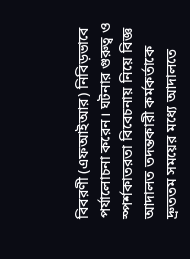বিবরণী (এফআইআর) নিবিড়ভাবে পর্যালোচনা করেন। ঘটনার গুরুত্ব ও স্পর্শকাতরতা বিবেচনায় নিয়ে বিজ্ঞ আদালত তদন্তকারী কর্মকর্তাকে দ্রুততম সময়ের মধ্যে আদালতে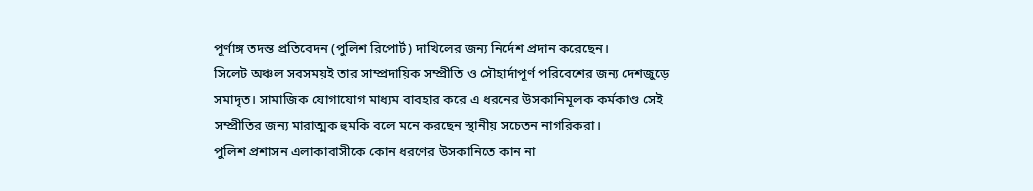পূর্ণাঙ্গ তদন্ত প্রতিবেদন (পুলিশ রিপোর্ট) দাখিলের জন্য নির্দেশ প্রদান করেছেন।
সিলেট অঞ্চল সবসময়ই তার সাম্প্রদায়িক সম্প্রীতি ও সৌহার্দাপূর্ণ পরিবেশের জন্য দেশজুড়ে সমাদৃত। সামাজিক যোগাযোগ মাধ্যম বাবহার করে এ ধরনের উসকানিমূলক কর্মকাণ্ড সেই সম্প্রীতির জন্য মারাত্মক হুমকি বলে মনে করছেন স্থানীয় সচেতন নাগরিকরা।
পুলিশ প্রশাসন এলাকাবাসীকে কোন ধরণের উসকানিতে কান না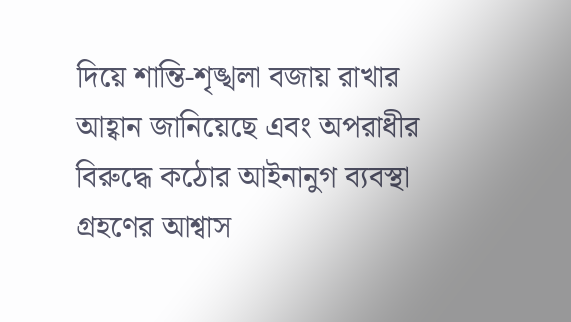দিয়ে শান্তি-শৃঙ্খলা বজায় রাখার আহ্বান জানিয়েছে এবং অপরাধীর বিরুদ্ধে কঠোর আইনানুগ ব্যবস্থা গ্রহণের আশ্বাস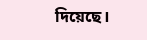দিয়েছে।